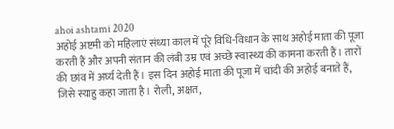ahoi ashtami 2020
अहोई अष्टमी को महिलाएं संध्या काल में पूरे विधि-विधान के साथ अहोई माता की पूजा करती हैं और अपनी संतान की लंबी उम्र एवं अच्छे स्वास्थ्य की कामना करती हैं। तारों की छांव में अर्घ्य देती हैं। इस दिन अहोई माता की पूजा में चांदी की अहोई बनाते हैं, जिसे स्याहु कहा जाता है। रोली, अक्षत,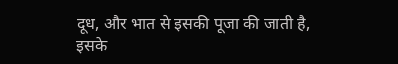दूध, और भात से इसकी पूजा की जाती है, इसके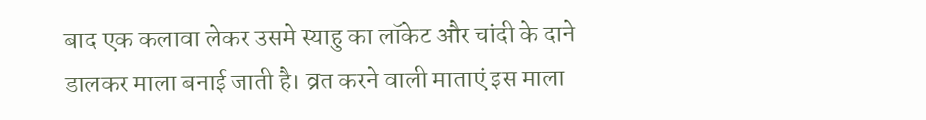बाद एक कलावा लेकर उसमे स्याहु का लॉकेट और चांदी के दाने डालकर माला बनाई जाती है। व्रत करने वाली माताएं इस माला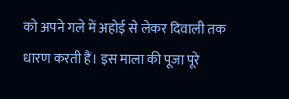को अपने गले में अहोई से लेकर दिवाली तक धारण करती हैं। इस माला की पूजा पूरे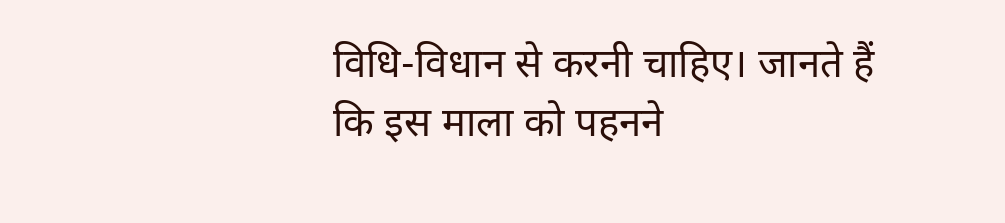विधि-विधान से करनी चाहिए। जानते हैं कि इस माला को पहनने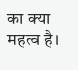का क्या महत्व है।